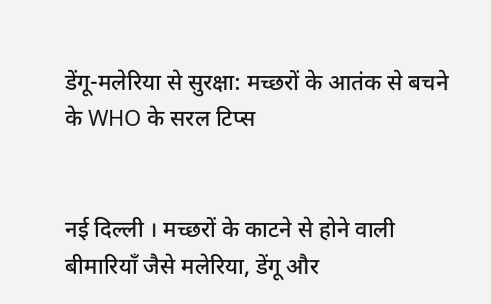डेंगू-मलेरिया से सुरक्षा: मच्छरों के आतंक से बचने के WHO के सरल टिप्स


नई दिल्ली । मच्छरों के काटने से होने वाली बीमारियाँ जैसे मलेरिया, डेंगू और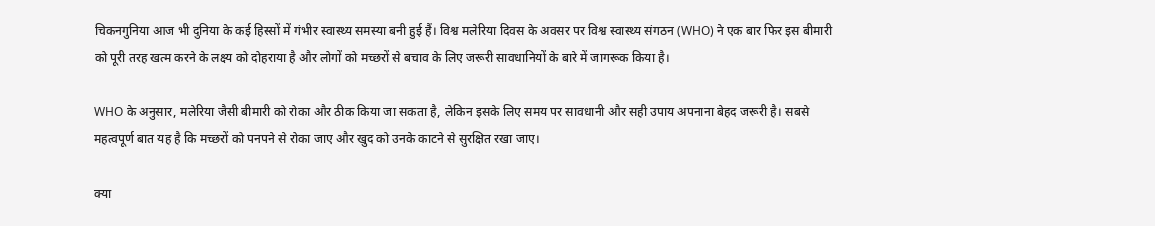चिकनगुनिया आज भी दुनिया के कई हिस्सों में गंभीर स्वास्थ्य समस्या बनी हुई हैं। विश्व मलेरिया दिवस के अवसर पर विश्व स्वास्थ्य संगठन (WHO) ने एक बार फिर इस बीमारी को पूरी तरह खत्म करने के लक्ष्य को दोहराया है और लोगों को मच्छरों से बचाव के लिए जरूरी सावधानियों के बारे में जागरूक किया है।

WHO के अनुसार, मलेरिया जैसी बीमारी को रोका और ठीक किया जा सकता है, लेकिन इसके लिए समय पर सावधानी और सही उपाय अपनाना बेहद जरूरी है। सबसे महत्वपूर्ण बात यह है कि मच्छरों को पनपने से रोका जाए और खुद को उनके काटने से सुरक्षित रखा जाए।

क्या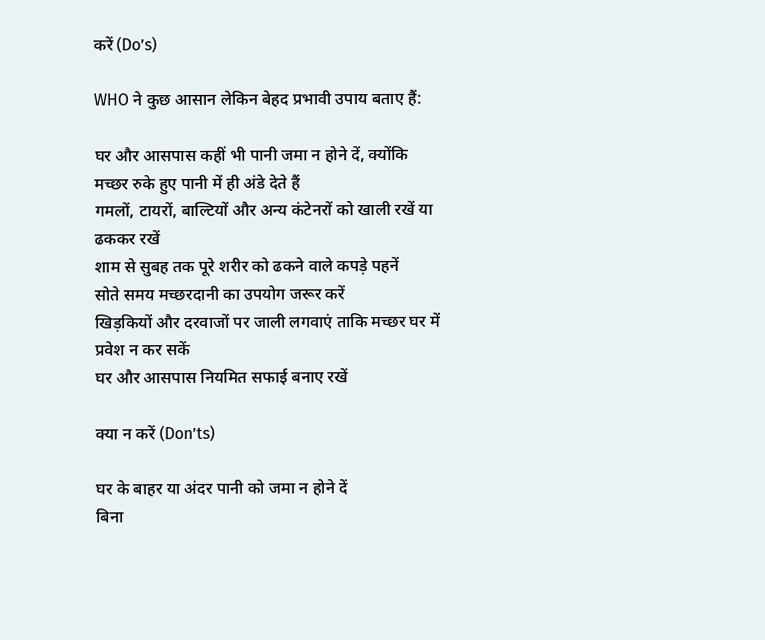करें (Do’s)

WHO ने कुछ आसान लेकिन बेहद प्रभावी उपाय बताए हैं:

घर और आसपास कहीं भी पानी जमा न होने दें, क्योंकि मच्छर रुके हुए पानी में ही अंडे देते हैं
गमलों, टायरों, बाल्टियों और अन्य कंटेनरों को खाली रखें या ढककर रखें
शाम से सुबह तक पूरे शरीर को ढकने वाले कपड़े पहनें
सोते समय मच्छरदानी का उपयोग जरूर करें
खिड़कियों और दरवाजों पर जाली लगवाएं ताकि मच्छर घर में प्रवेश न कर सकें
घर और आसपास नियमित सफाई बनाए रखें

क्या न करें (Don’ts)

घर के बाहर या अंदर पानी को जमा न होने दें
बिना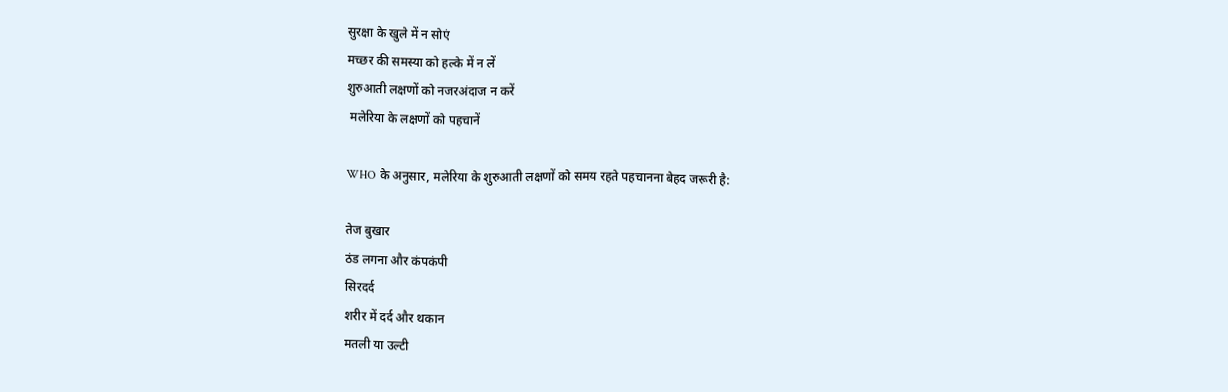सुरक्षा के खुले में न सोएं
मच्छर की समस्या को हल्के में न लें
शुरुआती लक्षणों को नजरअंदाज न करें
 मलेरिया के लक्षणों को पहचानें

WHO के अनुसार, मलेरिया के शुरुआती लक्षणों को समय रहते पहचानना बेहद जरूरी है:

तेज बुखार
ठंड लगना और कंपकंपी
सिरदर्द
शरीर में दर्द और थकान
मतली या उल्टी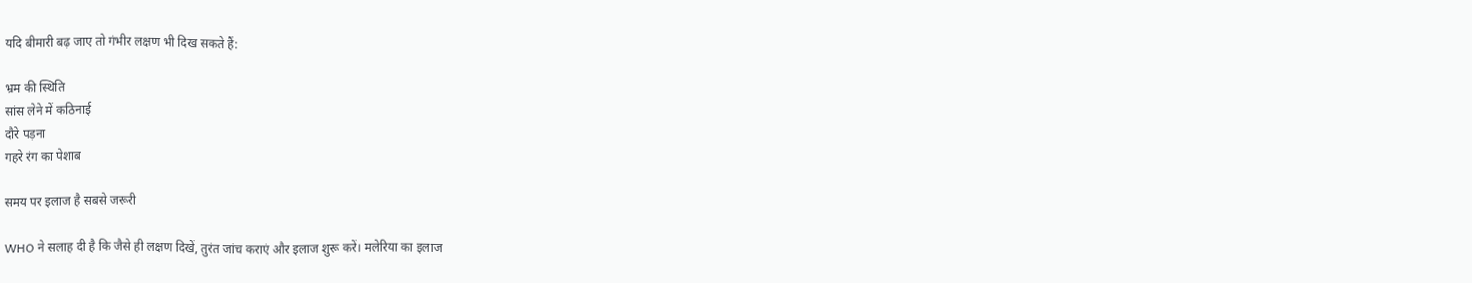यदि बीमारी बढ़ जाए तो गंभीर लक्षण भी दिख सकते हैं:

भ्रम की स्थिति
सांस लेने में कठिनाई
दौरे पड़ना
गहरे रंग का पेशाब

समय पर इलाज है सबसे जरूरी

WHO ने सलाह दी है कि जैसे ही लक्षण दिखें, तुरंत जांच कराएं और इलाज शुरू करें। मलेरिया का इलाज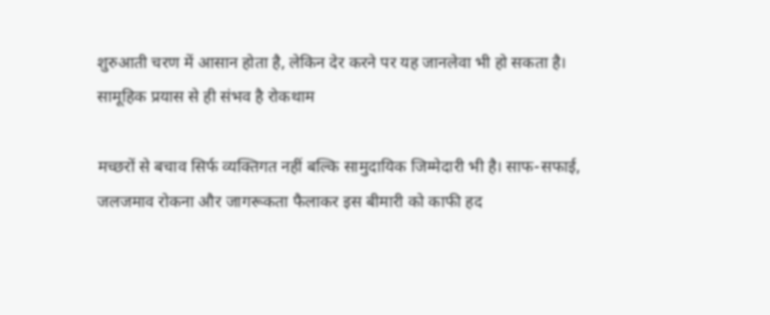शुरुआती चरण में आसान होता है, लेकिन देर करने पर यह जानलेवा भी हो सकता है।
सामूहिक प्रयास से ही संभव है रोकथाम

मच्छरों से बचाव सिर्फ व्यक्तिगत नहीं बल्कि सामुदायिक जिम्मेदारी भी है। साफ-सफाई, जलजमाव रोकना और जागरूकता फैलाकर इस बीमारी को काफी हद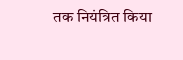तक नियंत्रित किया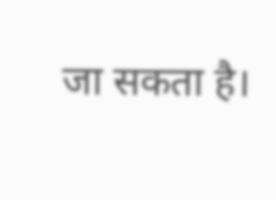जा सकता है।